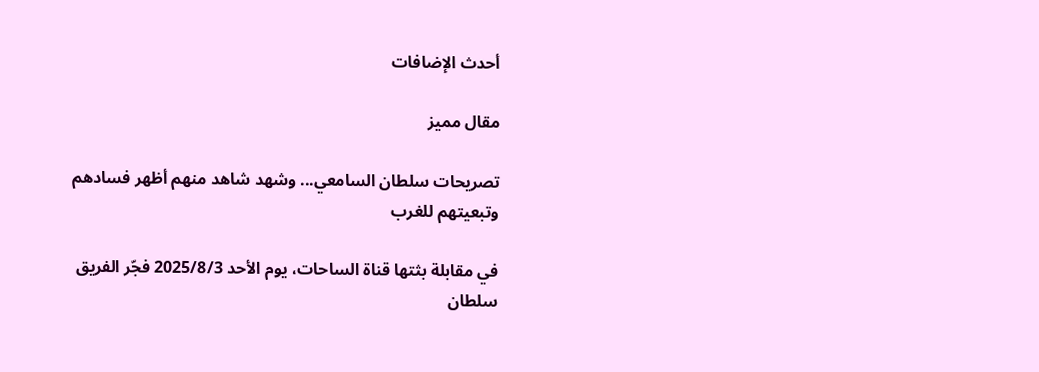أحدث الإضافات

مقال مميز

تصريحات سلطان السامعي... وشهد شاهد منهم أظهر فسادهم وتبعيتهم للغرب

في مقابلة بثتها قناة الساحات، يوم الأحد 2025/8/3 فجّر الفريق سلطان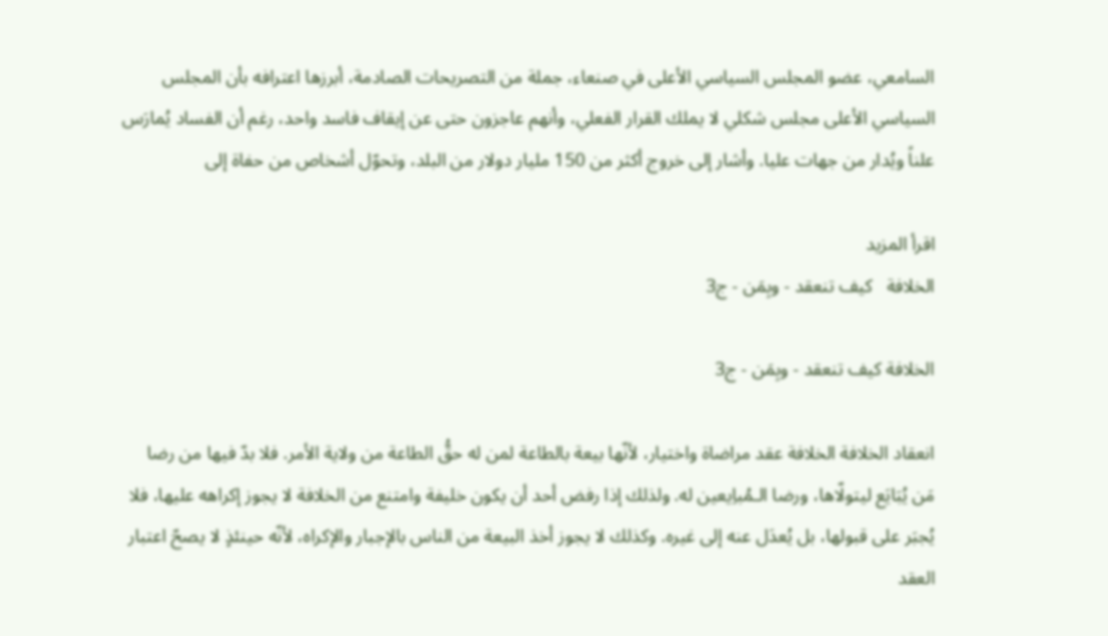السامعي، عضو المجلس السياسي الأعلى في صنعاء، جملة من التصريحات الصادمة، أبرزها اعترافه بأن المجلس السياسي الأعلى مجلس شكلي لا يملك القرار الفعلي، وأنهم عاجزون حتى عن إيقاف فاسد واحد، رغم أن الفساد يُمارَس علناً ويُدار من جهات عليا. وأشار إلى خروج أكثر من 150 مليار دولار من البلد، وتحوّل أشخاص من حفاة إلى

اقرأ المزيد
الخلافة   كيف تنعقد - وبِمَن - ج3

الخلافة كيف تنعقد - وبِمَن - ج3

انعقاد الخلافة الخلافة عقد مراضاة واختيار، لأنّها بيعة بالطاعة لمن له حقُّ الطاعة من ولاية الأمر. فلا بدّ فيها من رضا مَن يُبَايَع ليتولّاها، ورضا الـمُباِيعين له. ولذلك إذا رفض أحد أن يكون خليفة وامتنع من الخلافة لا يجوز إكراهه عليها، فلا يُجبَر على قبولها، بل يُعدَل عنه إلى غيره. وكذلك لا يجوز أخذ البيعة من الناس بالإجبار والإكراه، لأنّه حينئذٍ لا يصحّ اعتبار العقد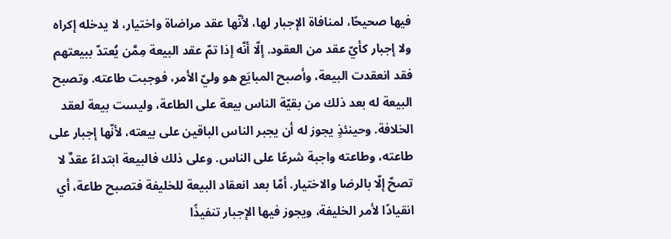فيها صحيحًا، لمنافاة الإجبار لها، لأنّها عقد مراضاة واختيار، لا يدخله إكراه ولا إجبار كأيّ عقد من العقود. إلّا أنّه إذا تمّ عقد البيعة مِمَّن يُعتدّ ببيعتهم فقد انعقدت البيعة، وأصبح المبايَع هو وليّ الأمر، فوجبت طاعته. وتصبح البيعة له بعد ذلك من بقيّة الناس بيعة على الطاعة، وليست بيعة لعقد الخلافة. وحينئذٍ يجوز له أن يجبر الناس الباقين على بيعته، لأنّها إجبار على طاعته، وطاعته واجبة شرعًا على الناس. وعلى ذلك فالبيعة ابتداءً عقدٌ لا تصحّ إلّا بالرضا والاختيار. أمّا بعد انعقاد البيعة للخليفة فتصبح طاعة، أي انقيادًا لأمر الخليفة، ويجوز فيها الإجبار تنفيذًا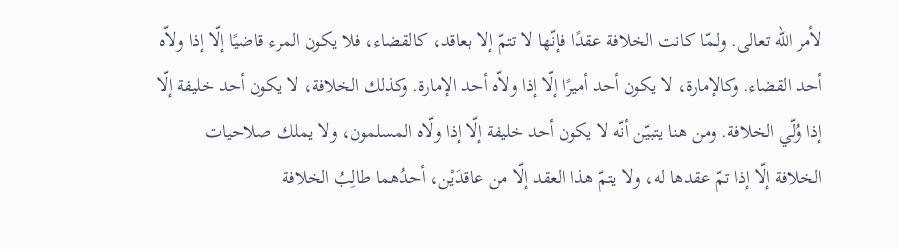لأمر الله تعالى. ولـمّا كانت الخلافة عقدًا فإنّها لا تتمّ إلا بعاقد، كالقضاء، فلا يكون المرء قاضيًا إلّا إذا ولاّه أحد القضاء. وكالإمارة، لا يكون أحد أميرًا إلّا إذا ولاّه أحد الإمارة. وكذلك الخلافة، لا يكون أحد خليفة إلّا إذا وُلّي الخلافة. ومن هنا يتبيّن أنّه لا يكون أحد خليفة إلّا إذا ولّاه المسلمون، ولا يملك صلاحيات الخلافة إلّا إذا تمّ عقدها له، ولا يتمّ هذا العقد إلّا من عاقدَيْن، أحدُهما طالِبُ الخلافة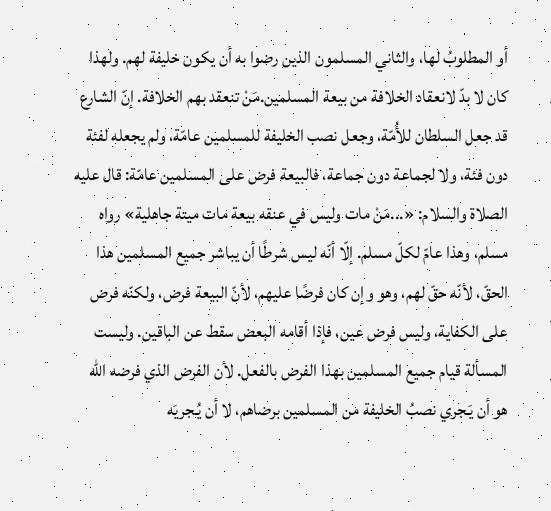أو المطلوبُ لها، والثاني المسلمون الذين رضوا به أن يكون خليفة لهم. ولهذا كان لا بدّ لانعقاد الخلافة من بيعة المسلمين.مَنْ تنعقد بهم الخلافة. إنّ الشارع قد جعل السلطان للأُمّة، وجعل نصب الخليفة للمسلمين عامّة، ولم يجعله لفئة دون فئة، ولا لجماعة دون جماعة، فالبيعة فرض على المسلمين عامّة: قال عليه الصلاة والسلام: «...مَنْ مات وليس في عنقه بيعة مات ميتة جاهلية» رواه مسلم، وهذا عامّ لكلّ مسلم. إلّا أنّه ليس شرطًا أن يباشر جميع المسلمين هذا الحقّ، لأنّه حقّ لهم، وهو وإن كان فرضًا عليهم، لأنّ البيعة فرض، ولكنّه فرض على الكفاية، وليس فرض عين، فإذا أقامه البعض سقط عن الباقين. وليست المسألة قيام جميع المسلمين بهذا الفرض بالفعل. لأن الفرض الذي فرضه الله هو أن يَـجري نصبُ الخليفة من المسلمين برضاهم، لا أن يُـجريَه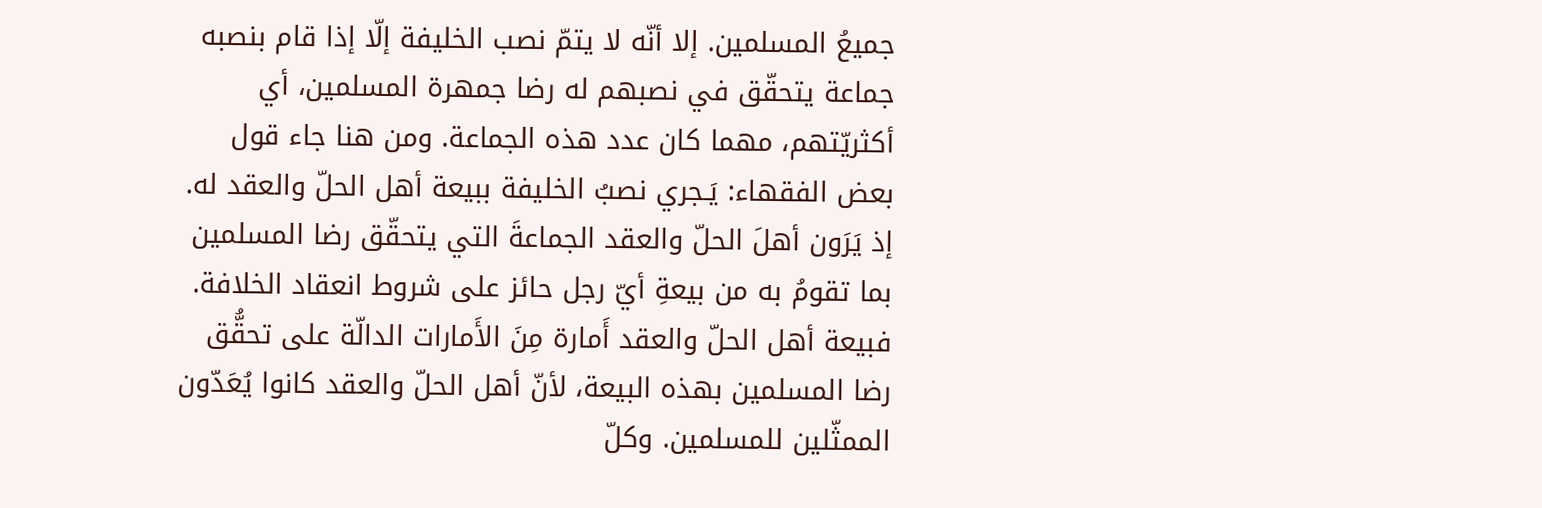جميعُ المسلمين. إلا أنّه لا يتمّ نصب الخليفة إلّا إذا قام بنصبه جماعة يتحقّق في نصبهم له رضا جمهرة المسلمين، أي أكثريّتهم، مهما كان عدد هذه الجماعة. ومن هنا جاء قول بعض الفقهاء: يَـجري نصبُ الخليفة ببيعة أهل الحلّ والعقد له. إذ يَرَون أهلَ الحلّ والعقد الجماعةَ التي يتحقّق رضا المسلمين بما تقومُ به من بيعةِ أيّ رجل حائز على شروط انعقاد الخلافة. فبيعة أهل الحلّ والعقد أَمارة مِنَ الأَمارات الدالّة على تحقُّق رضا المسلمين بهذه البيعة، لأنّ أهل الحلّ والعقد كانوا يُعَدّون الممثّلين للمسلمين. وكلّ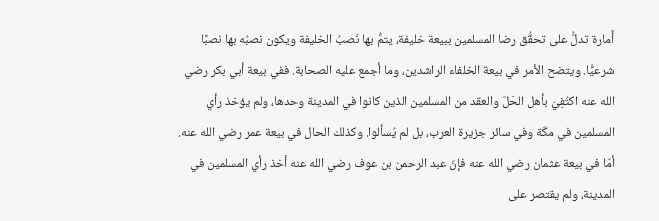أَمارة تدلُّ على تحقُّق رضا المسلمين ببيعة خليفة، يتمُّ بها نَصبُ الخليفة ويكون نصبُه بها نصبًا شرعيًّا. ويتضح الأمر في بيعة الخلفاء الراشدين، وما أجمع عليه الصحابة. ففي بيعة أبي بكر رضي الله عنه اكتُفِيَ بأهل الحَلّ والعقد من المسلمين الذين كانوا في المدينة وحدها، ولم يؤخذ رأي المسلمين في مكّة وفي سائر جزيرة العرب، بل لم يُسألوا. وكذلك الحال في بيعة عمر رضي الله عنه. أمّا في بيعة عثمان رضي الله عنه فإنّ عبد الرحمن بن عوف رضي الله عنه أخذ رأي المسلمين في المدينة، ولم يقتصر على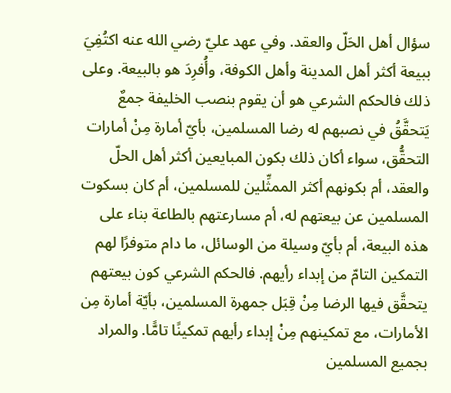سؤال أهل الحَلّ والعقد. وفي عهد عليّ رضي الله عنه اكتُفِيَ ببيعة أكثر أهل المدينة وأهل الكوفة، وأُفرِدَ هو بالبيعة. وعلى ذلك فالحكم الشرعي هو أن يقوم بنصب الخليفة جمعٌ يَتحقَّقُ في نصبهم له رضا المسلمين، بأيّ أمارة مِنْ أمارات التحقُّق، سواء أكان ذلك بكون المبايعين أكثر أهل الحلّ والعقد، أم بكونهم أكثر الممثِّلين للمسلمين، أم كان بسكوت المسلمين عن بيعتهم له، أم مسارعتهم بالطاعة بناء على هذه البيعة، أم بأيّ وسيلة من الوسائل، ما دام متوفرًا لهم التمكين التامّ من إبداء رأيهم. فالحكم الشرعي كون بيعتهم يتحقَّق فيها الرضا مِنْ قِبَل جمهرة المسلمين، بأيّة أمارة مِن الأمارات، مع تمكينهم مِنْ إبداء رأيهم تمكينًا تامًّا. والمراد بجميع المسلمين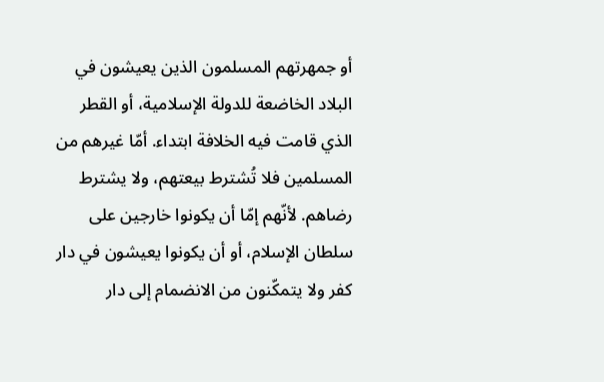أو جمهرتهم المسلمون الذين يعيشون في البلاد الخاضعة للدولة الإسلامية، أو القطر الذي قامت فيه الخلافة ابتداء. أمّا غيرهم من المسلمين فلا تُشترط بيعتهم، ولا يشترط رضاهم. لأنّهم إمّا أن يكونوا خارجين على سلطان الإسلام، أو أن يكونوا يعيشون في دار كفر ولا يتمكّنون من الانضمام إلى دار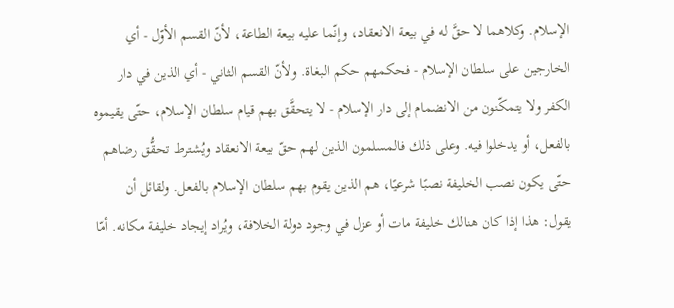الإسلام. وكلاهما لا حقَّ له في بيعة الانعقاد، وإنّما عليه بيعة الطاعة، لأنّ القسم الأوّل - أي الخارجين على سلطان الإسلام - فحكمهم حكم البغاة. ولأنّ القسم الثاني - أي الذين في دار الكفر ولا يتمكّنون من الانضمام إلى دار الإسلام - لا يتحقَّق بهم قيام سلطان الإسلام، حتّى يقيموه بالفعل، أو يدخلوا فيه. وعلى ذلك فالمسلمون الذين لهم حقّ بيعة الانعقاد ويُشترط تحقُّق رضاهم حتّى يكون نصب الخليفة نصبًا شرعيًا، هم الذين يقوم بهم سلطان الإسلام بالفعل. ولقائل أن يقول: هذا إذا كان هنالك خليفة مات أو عزل في وجود دولة الخلافة، ويُراد إيجاد خليفة مكانه. أمّا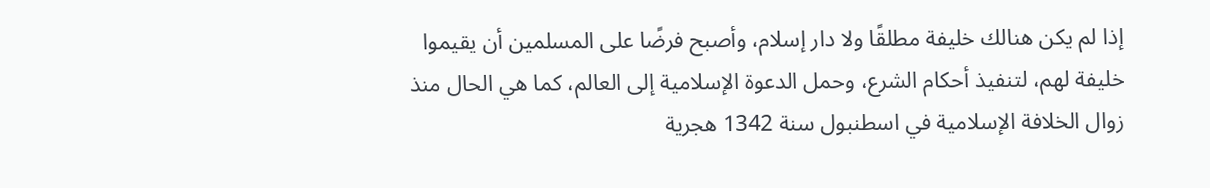إذا لم يكن هنالك خليفة مطلقًا ولا دار إسلام، وأصبح فرضًا على المسلمين أن يقيموا خليفة لهم، لتنفيذ أحكام الشرع، وحمل الدعوة الإسلامية إلى العالم، كما هي الحال منذ زوال الخلافة الإسلامية في اسطنبول سنة 1342 هجرية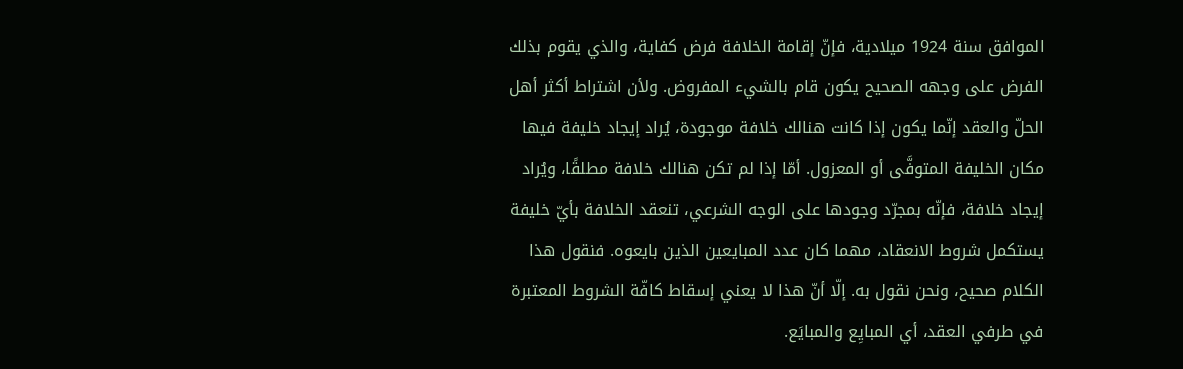الموافق سنة 1924 ميلادية، فإنّ إقامة الخلافة فرض كفاية، والذي يقوم بذلك الفرض على وجهه الصحيح يكون قام بالشيء المفروض. ولأن اشتراط أكثر أهل الحلّ والعقد إنّما يكون إذا كانت هنالك خلافة موجودة، يُراد إيجاد خليفة فيها مكان الخليفة المتوفَّى أو المعزول. أمّا إذا لم تكن هنالك خلافة مطلقًا، ويُراد إيجاد خلافة، فإنّه بمجرّد وجودها على الوجه الشرعي، تنعقد الخلافة بأيّ خليفة يستكمل شروط الانعقاد، مهما كان عدد المبايعين الذين بايعوه. فنقول هذا الكلام صحيح، ونحن نقول به. إلّا أنّ هذا لا يعني إسقاط كافّة الشروط المعتبرة في طرفي العقد، أي المبايِع والمبايَع.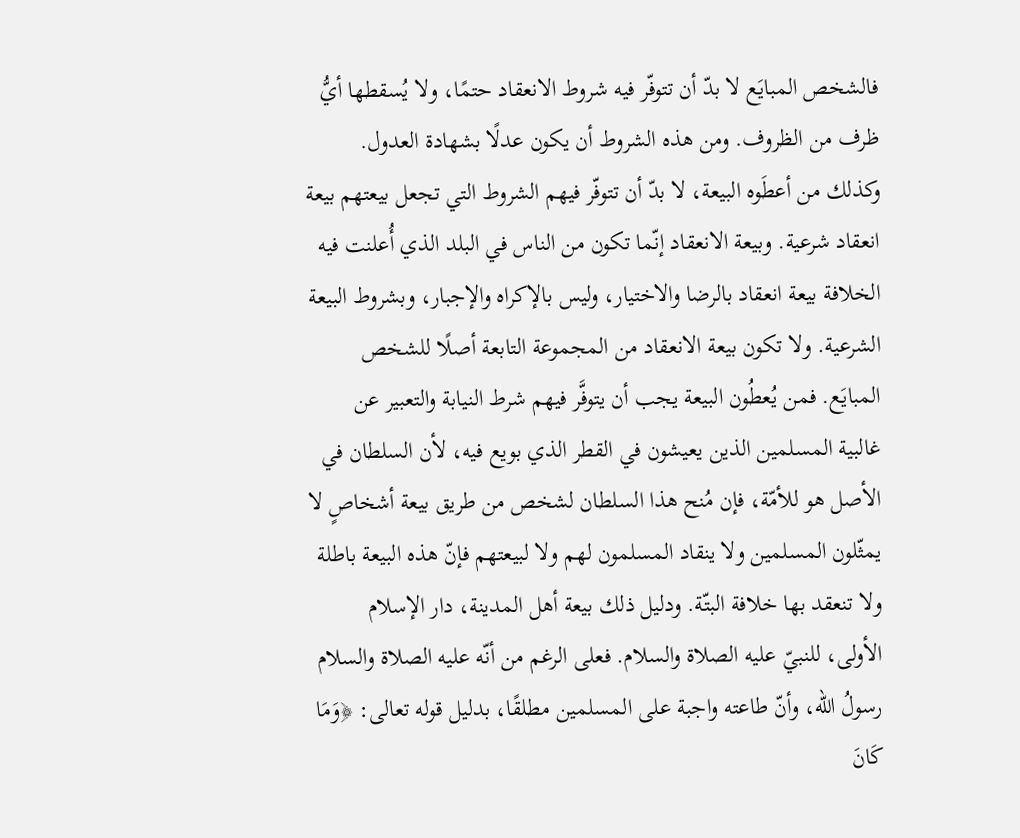فالشخص المبايَع لا بدّ أن تتوفّر فيه شروط الانعقاد حتمًا، ولا يُسقطها أيُّ ظرف من الظروف. ومن هذه الشروط أن يكون عدلًا بشهادة العدول. وكذلك من أعطَوه البيعة، لا بدّ أن تتوفّر فيهم الشروط التي تجعل بيعتهم بيعة انعقاد شرعية. وبيعة الانعقاد إنّما تكون من الناس في البلد الذي أُعلنت فيه الخلافة بيعة انعقاد بالرضا والاختيار، وليس بالإكراه والإجبار، وبشروط البيعة الشرعية. ولا تكون بيعة الانعقاد من المجموعة التابعة أصلًا للشخص المبايَع. فمن يُعطُون البيعة يجب أن يتوفَّر فيهم شرط النيابة والتعبير عن غالبية المسلمين الذين يعيشون في القطر الذي بويع فيه، لأن السلطان في الأصل هو للأمّة، فإن مُنح هذا السلطان لشخص من طريق بيعة أشخاصٍ لا يمثّلون المسلمين ولا ينقاد المسلمون لهم ولا لبيعتهم فإنّ هذه البيعة باطلة ولا تنعقد بها خلافة البتّة. ودليل ذلك بيعة أهل المدينة، دار الإسلام الأولى، للنبيّ عليه الصلاة والسلام. فعلى الرغم من أنّه عليه الصلاة والسلام رسولُ الله، وأنّ طاعته واجبة على المسلمين مطلقًا، بدليل قوله تعالى: ﴿وَمَا كَانَ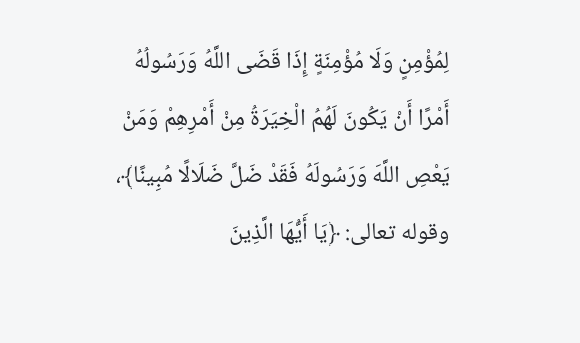لِمُؤْمِنٍ وَلَا مُؤْمِنَةٍ إِذَا قَضَى اللَّهُ وَرَسُولُهُ أَمْرًا أَنْ يَكُونَ لَهُمُ الْخِيَرَةُ مِنْ أَمْرِهِمْ وَمَنْ يَعْصِ اللَّهَ وَرَسُولَهُ فَقَدْ ضَلَّ ضَلَالًا مُبِينًا﴾، وقوله تعالى: ﴿يَا أَيُّهَا الَّذِينَ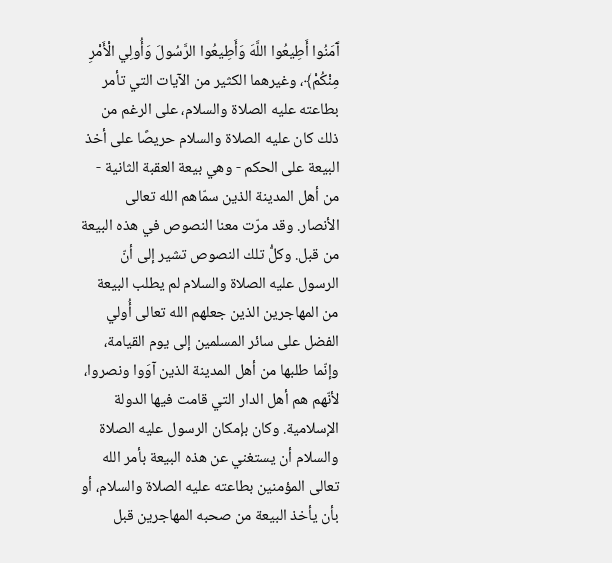آَمَنُوا أَطِيعُوا اللَّهَ وَأَطِيعُوا الرَّسُولَ وَأُولِي الْأَمْرِ مِنْكُمْ﴾، وغيرهما الكثير من الآيات التي تأمر بطاعته عليه الصلاة والسلام، على الرغم من ذلك كان عليه الصلاة والسلام حريصًا على أخذ البيعة على الحكم - وهي بيعة العقبة الثانية - من أهل المدينة الذين سمّاهم الله تعالى الأنصار. وقد مرّت معنا النصوص في هذه البيعة من قبل. وكلُّ تلك النصوص تشير إلى أنّ الرسول عليه الصلاة والسلام لم يطلب البيعة من المهاجرين الذين جعلهم الله تعالى أُولي الفضل على سائر المسلمين إلى يوم القيامة، وإنّما طلبها من أهل المدينة الذين آوَوا ونصروا، لأنّهم هم أهل الدار التي قامت فيها الدولة الإسلامية. وكان بإمكان الرسول عليه الصلاة والسلام أن يستغني عن هذه البيعة بأمر الله تعالى المؤمنين بطاعته عليه الصلاة والسلام، أو بأن يأخذ البيعة من صحبه المهاجرين قبل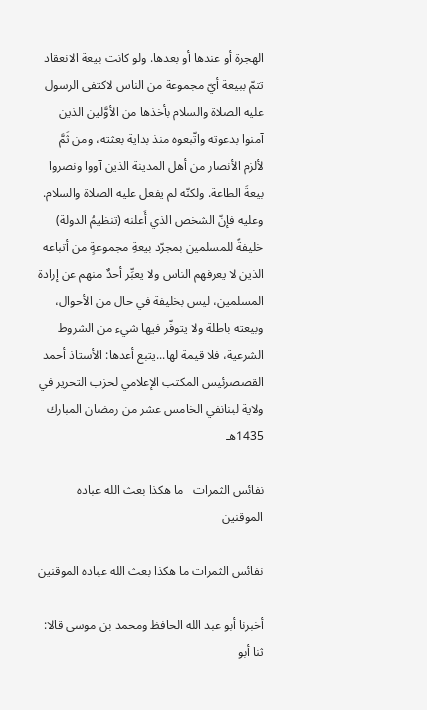الهجرة أو عندها أو بعدها. ولو كانت بيعة الانعقاد تتمّ ببيعة أيّ مجموعة من الناس لاكتفى الرسول عليه الصلاة والسلام بأخذها من الأوَّلين الذين آمنوا بدعوته واتّبعوه منذ بداية بعثته، ومن ثَمَّ لألزم الأنصار من أهل المدينة الذين آووا ونصروا بيعةَ الطاعة. ولكنّه لم يفعل عليه الصلاة والسلام. وعليه فإنّ الشخص الذي أَعلنه (تنظيمُ الدولة) خليفةً للمسلمين بمجرّد بيعةِ مجموعةٍ من أتباعه الذين لا يعرفهم الناس ولا يعبِّر أحدٌ منهم عن إرادة المسلمين، ليس بخليفة في حال من الأحوال، وبيعته باطلة ولا يتوفّر فيها شيء من الشروط الشرعية، فلا قيمة لها...يتبع أعدها: الأستاذ أحمد القصصرئيس المكتب الإعلامي لحزب التحرير في ولاية لبنانفي الخامس عشر من رمضان المبارك 1435هـ

نفائس الثمرات   ما هكذا بعث الله عباده الموقنين

نفائس الثمرات ما هكذا بعث الله عباده الموقنين

أخبرنا أبو عبد الله الحافظ ومحمد بن موسى قالا: ثنا أبو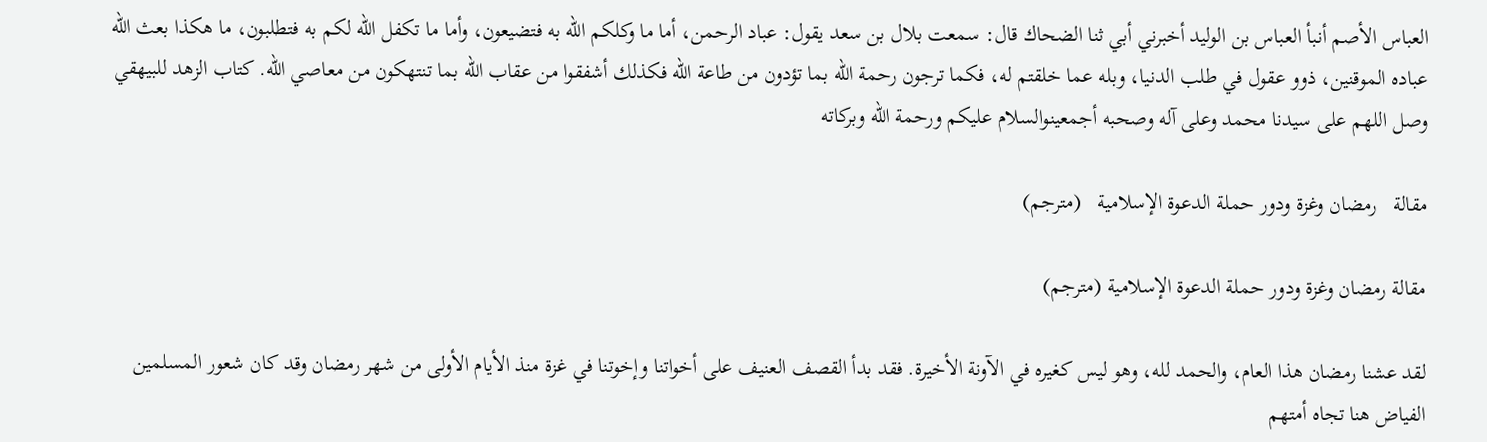العباس الأصم أنبأ العباس بن الوليد أخبرني أبي ثنا الضحاك قال: سمعت بلال بن سعد يقول: عباد الرحمن، أما ما وكلكم الله به فتضيعون، وأما ما تكفل الله لكم به فتطلبون، ما هكذا بعث الله عباده الموقنين، ذوو عقول في طلب الدنيا، وبله عما خلقتم له، فكما ترجون رحمة الله بما تؤدون من طاعة الله فكذلك أشفقوا من عقاب الله بما تنتهكون من معاصي الله. كتاب الزهد للبيهقي وصل اللهم على سيدنا محمد وعلى آله وصحبه أجمعينوالسلام عليكم ورحمة الله وبركاته

مقالة   رمضان وغزة ودور حملة الدعوة الإسلامية   (مترجم)

مقالة رمضان وغزة ودور حملة الدعوة الإسلامية (مترجم)

لقد عشنا رمضان هذا العام، والحمد لله، وهو ليس كغيره في الآونة الأخيرة. فقد بدأ القصف العنيف على أخواتنا وإخوتنا في غزة منذ الأيام الأولى من شهر رمضان وقد كان شعور المسلمين الفياض هنا تجاه أمتهم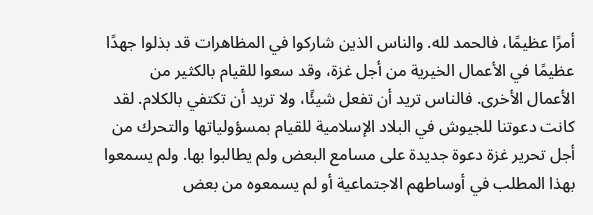أمرًا عظيمًا، فالحمد لله. والناس الذين شاركوا في المظاهرات قد بذلوا جهدًا عظيمًا في الأعمال الخيرية من أجل غزة، وقد سعوا للقيام بالكثير من الأعمال الأخرى. فالناس تريد أن تفعل شيئًا، ولا تريد أن تكتفي بالكلام. لقد كانت دعوتنا للجيوش في البلاد الإسلامية للقيام بمسؤولياتها والتحرك من أجل تحرير غزة دعوة جديدة على مسامع البعض ولم يطالبوا بها. ولم يسمعوا بهذا المطلب في أوساطهم الاجتماعية أو لم يسمعوه من بعض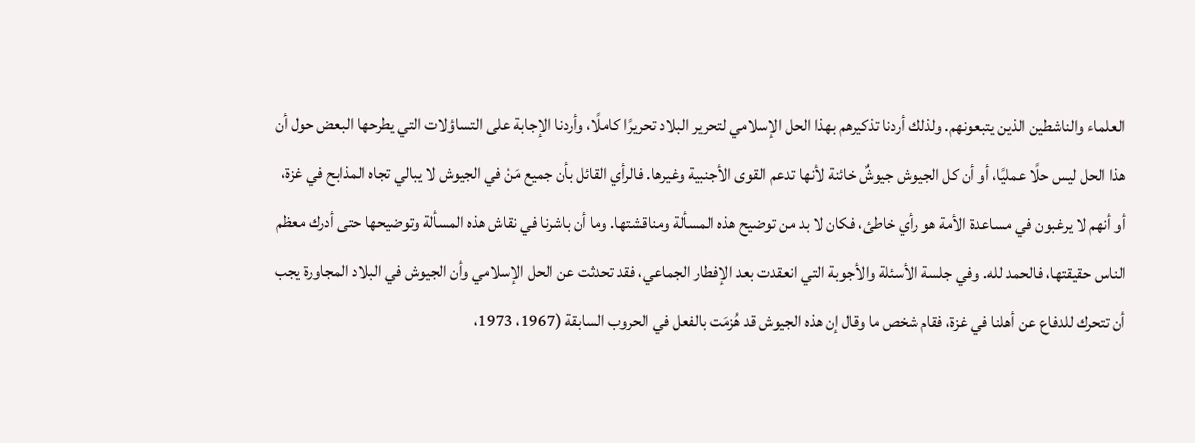العلماء والناشطين الذين يتبعونهم. ولذلك أردنا تذكيرهم بهذا الحل الإسلامي لتحرير البلاد تحريرًا كاملًا، وأردنا الإجابة على التساؤلات التي يطرحها البعض حول أن هذا الحل ليس حلًا عمليًا، أو أن كل الجيوش جيوشٌ خائنة لأنها تدعم القوى الأجنبية وغيرها. فالرأي القائل بأن جميع مَنْ في الجيوش لا يبالي تجاه المذابح في غزة، أو أنهم لا يرغبون في مساعدة الأمة هو رأي خاطئ، فكان لا بد من توضيح هذه المسألة ومناقشتها. وما أن باشرنا في نقاش هذه المسألة وتوضيحها حتى أدرك معظم الناس حقيقتها، فالحمد لله. وفي جلسة الأسئلة والأجوبة التي انعقدت بعد الإفطار الجماعي، فقد تحدثت عن الحل الإسلامي وأن الجيوش في البلاد المجاورة يجب أن تتحرك للدفاع عن أهلنا في غزة، فقام شخص ما وقال إن هذه الجيوش قد هُزمَت بالفعل في الحروب السابقة (1967، 1973،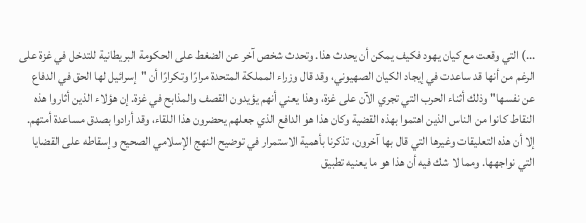...) التي وقعت مع كيان يهود فكيف يمكن أن يحدث هذا. وتحدث شخص آخر عن الضغط على الحكومة البريطانية للتدخل في غزة على الرغم من أنها قد ساعدت في إيجاد الكيان الصهيوني، وقد قال وزراء المملكة المتحدة مرارًا وتكرارًا أن "إسرائيل لها الحق في الدفاع عن نفسها" وذلك أثناء الحرب التي تجري الآن على غزة، وهذا يعني أنهم يؤيدون القصف والمذابح في غزة. إن هؤلاء الذين أثاروا هذه النقاط كانوا من الناس الذين اهتموا بهذه القضية وكان هذا هو الدافع الذي جعلهم يحضرون هذا اللقاء، وقد أرادوا بصدق مساعدة أمتهم. إلا أن هذه التعليقات وغيرها التي قال بها آخرون، تذكرنا بأهمية الاستمرار في توضيح النهج الإسلامي الصحيح وإسقاطه على القضايا التي نواجهها. ومما لا شك فيه أن هذا هو ما يعنيه تطبيق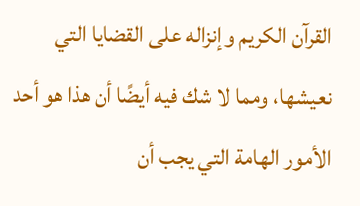القرآن الكريم وإنزاله على القضايا التي نعيشها، ومما لا شك فيه أيضًا أن هذا هو أحد الأمور الهامة التي يجب أن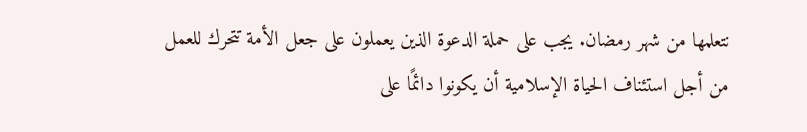نتعلمها من شهر رمضان. يجب على حملة الدعوة الذين يعملون على جعل الأمة تتحرك للعمل من أجل استئناف الحياة الإسلامية أن يكونوا دائمًا على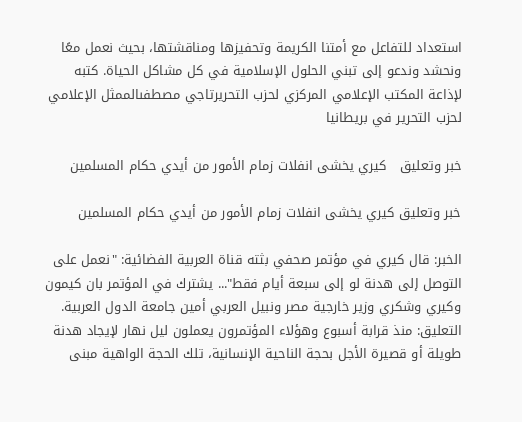استعداد للتفاعل مع أمتنا الكريمة وتحفيزها ومناقشتها، بحيث نعمل معًا ونحشد وندعو إلى تبني الحلول الإسلامية في كل مشاكل الحياة. كتبه لإذاعة المكتب الإعلامي المركزي لحزب التحريرتاجي مصطفىالممثل الإعلامي لحزب التحرير في بريطانيا

خبر وتعليق   كيري يخشى انفلات زمام الأمور من أيدي حكام المسلمين

خبر وتعليق كيري يخشى انفلات زمام الأمور من أيدي حكام المسلمين

الخبر: قال كيري في مؤتمر صحفي بثته قناة العربية الفضائية: "نعمل على التوصل إلى هدنة لو إلى سبعة أيام فقط"... يشترك في المؤتمر بان كيمون وكيري وشكري وزير خارجية مصر ونبيل العربي أمين جامعة الدول العربية. التعليق: منذ قرابة أسبوع وهؤلاء المؤتمرون يعملون ليل نهار لإيجاد هدنة طويلة أو قصيرة الأجل بحجة الناحية الإنسانية، تلك الحجة الواهية مبنى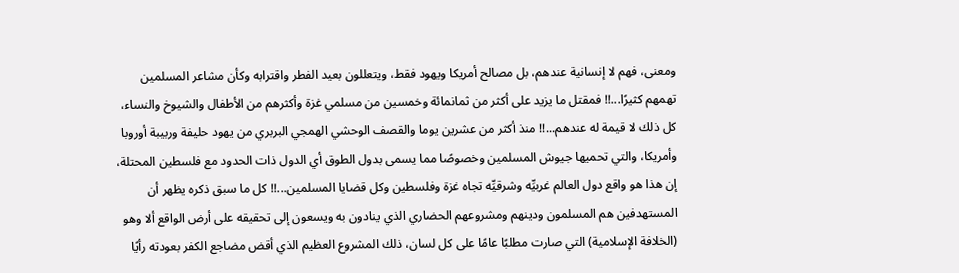ومعنى، فهم لا إنسانية عندهم، بل مصالح أمريكا ويهود فقط، ويتعللون بعيد الفطر واقترابه وكأن مشاعر المسلمين تهمهم كثيرًا...!! فمقتل ما يزيد على أكثر من ثمانمائة وخمسين من مسلمي غزة وأكثرهم من الأطفال والشيوخ والنساء، كل ذلك لا قيمة له عندهم...!! منذ أكثر من عشرين يوما والقصف الوحشي الهمجي البربري من يهود حليفة وربيبة أوروبا وأمريكا، والتي تحميها جيوش المسلمين وخصوصًا مما يسمى بدول الطوق أي الدول ذات الحدود مع فلسطين المحتلة، إن هذا هو واقع دول العالم غربيِّه وشرقيِّه تجاه غزة وفلسطين وكل قضايا المسلمين...!! كل ما سبق ذكره يظهر أن المستهدفين هم المسلمون ودينهم ومشروعهم الحضاري الذي ينادون به ويسعون إلى تحقيقه على أرض الواقع ألا وهو (الخلافة الإسلامية) التي صارت مطلبًا عامًا على كل لسان، ذلك المشروع العظيم الذي أقض مضاجع الكفر بعودته رأيًا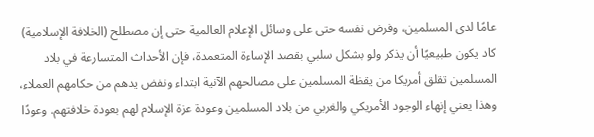عامًا لدى المسلمين، وفرض نفسه حتى على وسائل الإعلام العالمية حتى إن مصطلح (الخلافة الإسلامية) كاد يكون طبيعيًا أن يذكر ولو بشكل سلبي بقصد الإساءة المتعمدة، فإن الأحداث المتسارعة في بلاد المسلمين تقلق أمريكا من يقظة المسلمين على مصالحهم الآنية ابتداء ونفض يدهم من حكامهم العملاء، وهذا يعني إنهاء الوجود الأمريكي والغربي من بلاد المسلمين وعودة عزة الإسلام لهم بعودة خلافتهم. وعودًا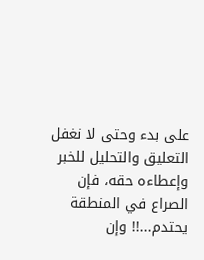على بدء وحتى لا نغفل التعليق والتحليل للخبر وإعطاءه حقه، فإن الصراع في المنطقة يحتدم...!! وإن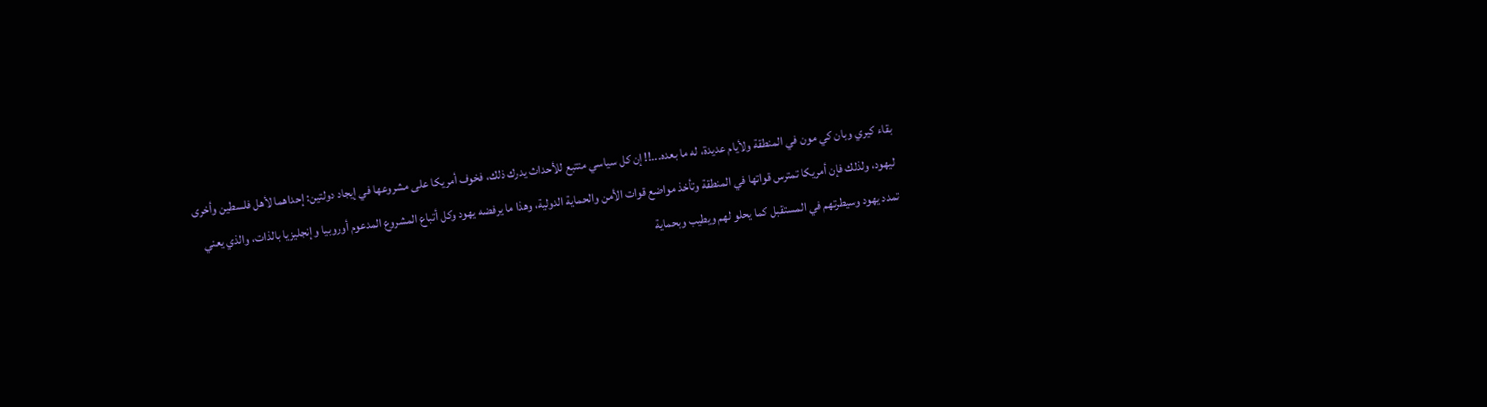بقاء كيري وبان كي مون في المنطقة ولأيام عديدة، له ما بعده...!! إن كل سياسي متتبع للأحداث يدرك ذلك، فخوف أمريكا على مشروعها في إيجاد دولتين: إحداهما لأهل فلسطين وأخرى ليهود، ولذلك فإن أمريكا تمترس قواتها في المنطقة وتأخذ مواضع قوات الأمن والحماية الدولية، وهذا ما يرفضه يهود وكل أتباع المشروع المدعوم أوروبيا وإنجليزيا بالذات، والذي يعني تمدد يهود وسيطرتهم في المستقبل كما يحلو لهم ويطيب وبحماية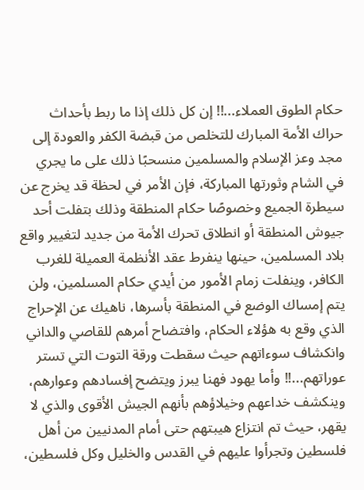حكام الطوق العملاء...!! إن كل ذلك إذا ما ربط بأحداث حراك الأمة المبارك للتخلص من قبضة الكفر والعودة إلى مجد وعز الإسلام والمسلمين منسحبًا ذلك على ما يجري في الشام وثورتها المباركة، فإن الأمر في لحظة قد يخرج عن سيطرة الجميع وخصوصًا حكام المنطقة وذلك بتفلت أحد جيوش المنطقة أو انطلاق تحرك الأمة من جديد لتغيير واقع بلاد المسلمين، حينها ينفرط عقد الأنظمة العميلة للغرب الكافر، وينفلت زمام الأمور من أيدي حكام المسلمين، ولن يتم إمساك الوضع في المنطقة بأسرها، ناهيك عن الإحراج الذي وقع به هؤلاء الحكام، وافتضاح أمرهم للقاصي والداني وانكشاف سوءاتهم حيث سقطت ورقة التوت التي تستر عوراتهم...!! وأما يهود فهنا يبرز ويتضح إفسادهم وعوارهم، وينكشف خداعهم وخيلاؤهم بأنهم الجيش الأقوى والذي لا يقهر، حيث تم انتزاع هيبتهم حتى أمام المدنيين من أهل فلسطين وتجرأوا عليهم في القدس والخليل وكل فلسطين،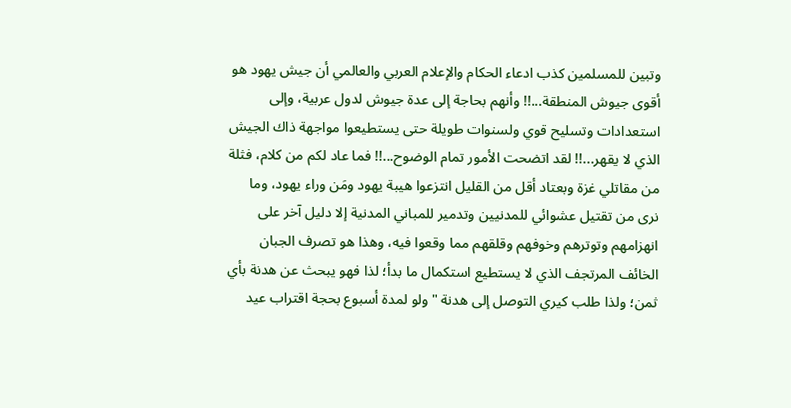وتبين للمسلمين كذب ادعاء الحكام والإعلام العربي والعالمي أن جيش يهود هو أقوى جيوش المنطقة...!! وأنهم بحاجة إلى عدة جيوش لدول عربية، وإلى استعدادات وتسليح قوي ولسنوات طويلة حتى يستطيعوا مواجهة ذاك الجيش الذي لا يقهر...!! لقد اتضحت الأمور تمام الوضوح...!! فما عاد لكم من كلام، فثلة من مقاتلي غزة وبعتاد أقل من القليل انتزعوا هيبة يهود ومَن وراء يهود، وما نرى من تقتيل عشوائي للمدنيين وتدمير للمباني المدنية إلا دليل آخر على انهزامهم وتوترهم وخوفهم وقلقهم مما وقعوا فيه، وهذا هو تصرف الجبان الخائف المرتجف الذي لا يستطيع استكمال ما بدأ؛ لذا فهو يبحث عن هدنة بأي ثمن؛ ولذا طلب كيري التوصل إلى هدنة "ولو لمدة أسبوع بحجة اقتراب عيد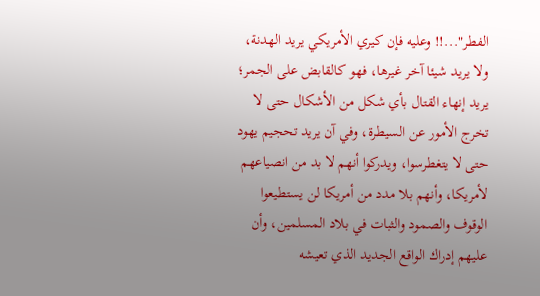الفطر"...!! وعليه فإن كيري الأمريكي يريد الهدنة، ولا يريد شيئا آخر غيرها، فهو كالقابض على الجمر؛ يريد إنهاء القتال بأي شكل من الأشكال حتى لا تخرج الأمور عن السيطرة، وفي آن يريد تحجيم يهود حتى لا يتغطرسوا، ويدركوا أنهم لا بد من انصياعهم لأمريكا، وأنهم بلا مدد من أمريكا لن يستطيعوا الوقوف والصمود والثبات في بلاد المسلمين، وأن عليهم إدراك الواقع الجديد الذي تعيشه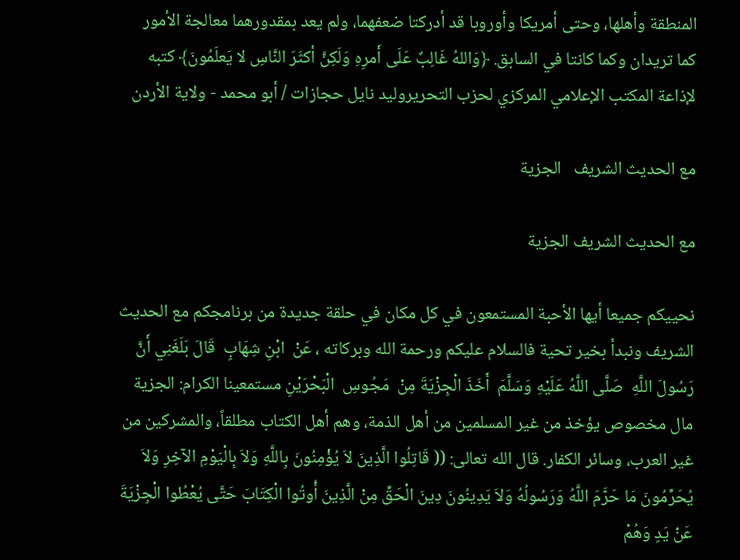المنطقة وأهلها، وحتى أمريكا وأوروبا قد أدركتا ضعفهما، ولم يعد بمقدورهما معالجة الأمور كما تريدان وكما كانتا في السابق. ﴿وَاللهُ غَالِبٌ عَلَى أَمرِهِ وَلَكِنَّ أكثَرَ النَّاسِ لا يَعلَمُونَ﴾ كتبه لإذاعة المكتب الإعلامي المركزي لحزب التحريروليد نايل حجازات / أبو محمد - ولاية الأردن

مع الحديث الشريف   الجزية

مع الحديث الشريف الجزية

نحييكم جميعا أيها الأحبة المستمعون في كل مكان في حلقة جديدة من برنامجكم مع الحديث الشريف ونبدأ بخير تحية فالسلام عليكم ورحمة الله وبركاته ، عَنْ  ابْنِ شِهَابٍ  قَالَ بَلَغَنِي أَنَّ رَسُولَ اللَّهِ  صَلَّى اللَّهُ عَلَيْهِ وَسَلَّمَ  أَخَذَ الْجِزْيَةَ مِنْ  مَجُوسِ  الْبَحْرَيْنِ مستمعينا الكرام: الجزية مال مخصوص يؤخذ من غير المسلمين من أهل الذمة، وهم أهل الكتاب مطلقاً، والمشركين من غير العرب، وسائر الكفار. قال الله تعالى: (( قَاتِلُوا الَّذِينَ لاَ يُؤْمِنُونَ بِاللَّهِ وَلاَ بِالْيَوْمِ الآخِرِ وَلاَ يُحَرِّمُونَ مَا حَرَّمَ اللَّهُ وَرَسُولُهُ وَلاَ يَدِينُونَ دِينَ الْحَقِّ مِنْ الَّذِينَ أُوتُوا الْكِتَابَ حَتَّى يُعْطُوا الْجِزْيَةَ عَنْ يَدٍ وَهُمْ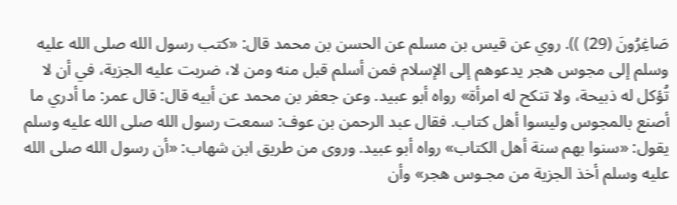صَاغِرُونَ (29) )). روي عن قيس بن مسلم عن الحسن بن محمد قال: «كتب رسول الله صلى الله عليه وسلم إلى مجوس هجر يدعوهم إلى الإسلام فمن أسلم قبل منه ومن لا، ضربت عليه الجزية، في أن لا تُؤكل له ذبيحة، ولا تنكح له امرأة» رواه أبو عبيد. وعن جعفر بن محمد عن أبيه قال: قال عمر: ما أدري ما أصنع بالمجوس وليسوا أهل كتاب. فقال عبد الرحمن بن عوف: سمعت رسول الله صلى الله عليه وسلم يقول: «سنوا بهم سنة أهل الكتاب» رواه أبو عبيد. وروى من طريق ابن شهاب: «أن رسول الله صلى الله عليه وسلم أخذ الجزية من مجـوس هجر» وأن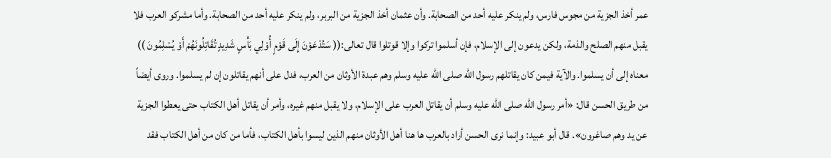عمر أخذ الجزية من مجوس فارس، ولم ينكر عليه أحد من الصحابة. وأن عثمان أخذ الجزية من البربر، ولم ينكر عليه أحد من الصحابة. وأما مشركو العرب فلا يقبل منهم الصلح والذمة، ولكن يدعون إلى الإسلام، فإن أسلموا تركوا وإلا قوتلوا قال تعالى:(( سَتُدْعَوْنَ إِلَى قَوْمٍ أُوْلِي بَأْسٍ شَدِيدٍ تُقَاتِلُونَهُمْ أَوْ يُسْلِمُونَ )) معناه إلى أن يسلموا. والآية فيمن كان يقاتلهم رسول الله صلى الله عليه وسلم وهم عبدة الأوثان من العرب، فدل على أنهم يقاتلون إن لم يسلموا. وروى أيضاً من طريق الحسن قال: «أمر رسول الله صلى الله عليه وسلم أن يقاتل العرب على الإسلام، ولا يقبل منهم غيره، وأمر أن يقاتل أهل الكتاب حتى يعطوا الجزية عن يد وهم صاغرون». قال أبو عبيد: وإنما نرى الحسن أراد بالعرب ها هنا أهل الأوثان منهم الذين ليسوا بأهل الكتاب، فأما من كان من أهل الكتاب فقد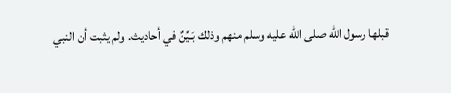قبلها رسول الله صلى الله عليه وسلم منهم وذلك بَـيِّنٌ في أحاديث. ولم يثبت أن النبي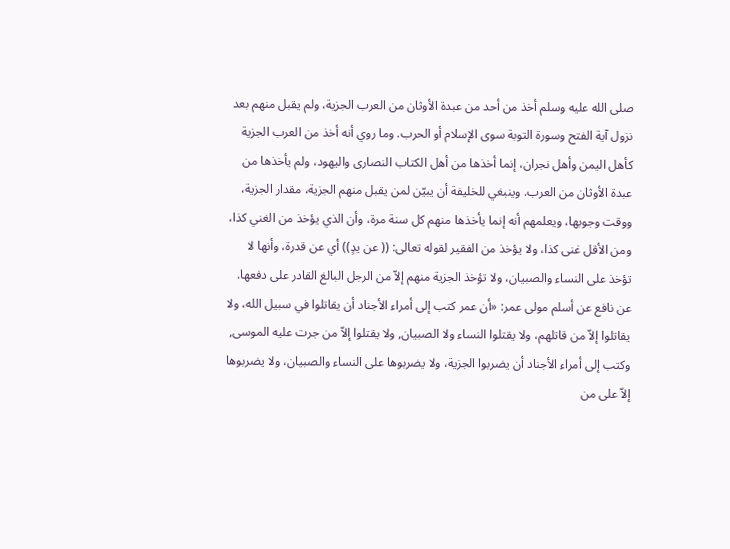صلى الله عليه وسلم أخذ من أحد من عبدة الأوثان من العرب الجزية، ولم يقبل منهم بعد نزول آية الفتح وسورة التوبة سوى الإسلام أو الحرب. وما روي أنه أخذ من العرب الجزية كأهل اليمن وأهل نجران، إنما أخذها من أهل الكتاب النصارى واليهود، ولم يأخذها من عبدة الأوثان من العرب. وينبغي للخليفة أن يبيّن لمن يقبل منهم الجزية، مقدار الجزية، ووقت وجوبها، ويعلمهم أنه إنما يأخذها منهم كل سنة مرة، وأن الذي يؤخذ من الغني كذا، ومن الأقل غنى كذا، ولا يؤخذ من الفقير لقوله تعالى: (( عن يدٍ)) أي عن قدرة، وأنها لا تؤخذ على النساء والصبيان، ولا تؤخذ الجزية منهم إلاّ من الرجل البالغ القادر على دفعها. عن نافع عن أسلم مولى عمر: «أن عمر كتب إلى أمراء الأجناد أن يقاتلوا في سبيل الله، ولا يقاتلوا إلاّ من قاتلهم، ولا يقتلوا النساء ولا الصبيان, ولا يقتلوا إلاّ من جرت عليه الموسى, وكتب إلى أمراء الأجناد أن يضربوا الجزية، ولا يضربوها على النساء والصبيان، ولا يضربوها إلاّ على من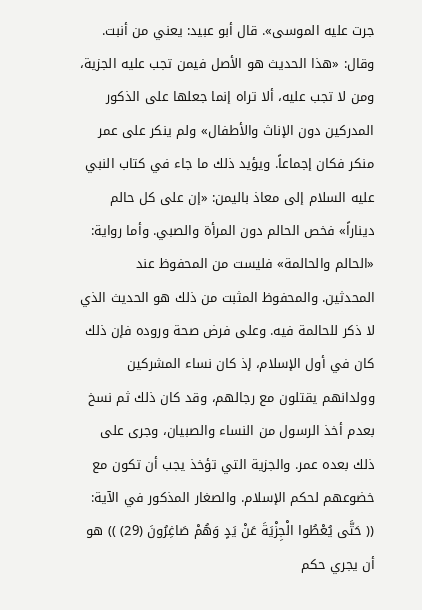جرت عليه الموسى». قال أبو عبيد: يعني من أنبت. وقال: «هذا الحديث هو الأصل فيمن تجب عليه الجزية، ومن لا تجب عليه، ألا تراه إنما جعلها على الذكور المدركين دون الإناث والأطفال» ولم ينكر على عمر منكر فكان إجماعاً. ويؤيد ذلك ما جاء في كتاب النبي عليه السلام إلى معاذ باليمن: «إن على كل حالم ديناراً» فخص الحالم دون المرأة والصبي. وأما رواية: «الحالم والحالمة» فليست من المحفوظ عند المحدثين. والمحفوظ المثبت من ذلك هو الحديث الذي لا ذكر للحالمة فيه. وعلى فرض صحة وروده فإن ذلك كان في أول الإسلام، إذ كان نساء المشركين وولدانهم يقتلون مع رجالهم، وقد كان ذلك ثم نسخ بعدم أخذ الرسول من النساء والصبيان، وجرى على ذلك بعده عمر. والجزية التي تؤخذ يجب أن تكون مع خضوعهم لحكم الإسلام. والصغار المذكور في الآية: (( حَتَّى يُعْطُوا الْجِزْيَةَ عَنْ يَدٍ وَهُمْ صَاغِرُونَ (29) )) هو أن يجري حكم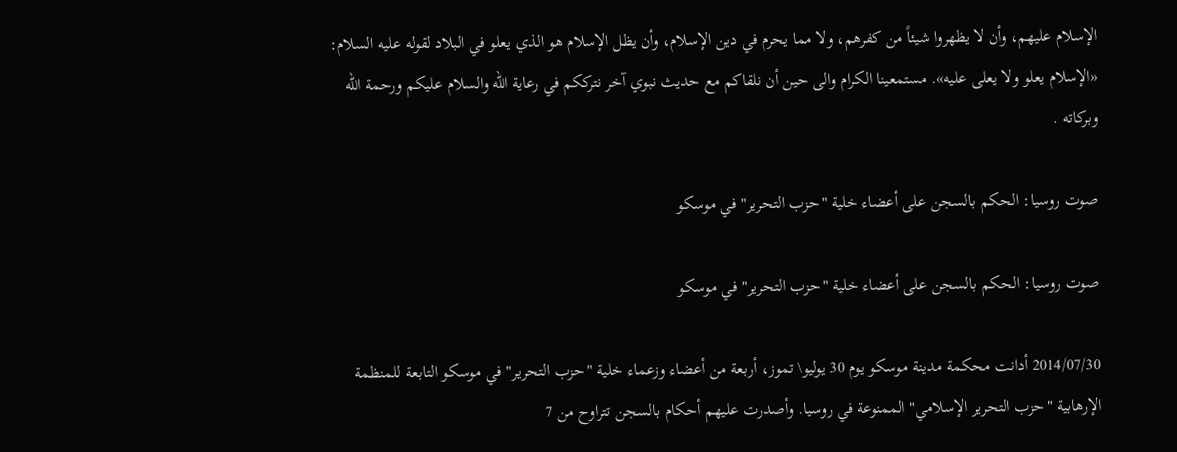الإسلام عليهم، وأن لا يظهروا شيئاً من كفرهم، ولا مما يحرم في دين الإسلام، وأن يظل الإسلام هو الذي يعلو في البلاد لقوله عليه السلام: «الإسلام يعلو ولا يعلى عليه». مستمعينا الكرام والى حين أن نلقاكم مع حديث نبوي آخر نترككم في رعاية الله والسلام عليكم ورحمة الله وبركاته .

صوت روسيا: الحكم بالسجن على أعضاء خلية "حزب التحرير" في موسكو

صوت روسيا: الحكم بالسجن على أعضاء خلية "حزب التحرير" في موسكو

2014/07/30 أدانت محكمة مدينة موسكو يوم 30 يوليو\ تموز، أربعة من أعضاء وزعماء خلية "حزب التحرير" في موسكو التابعة للمنظمة الإرهابية "حزب التحرير الإسلامي" الممنوعة في روسيا. وأصدرت عليهم أحكام بالسجن تتراوح من 7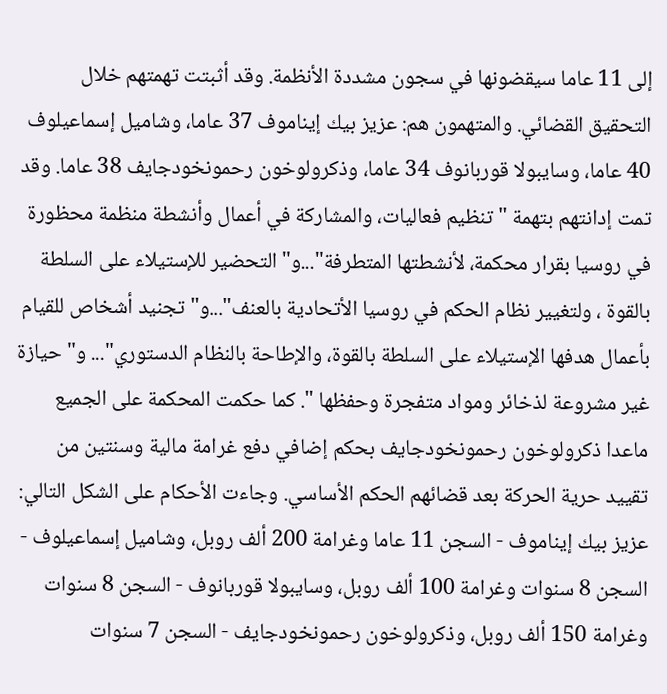إلى 11 عاما سيقضونها في سجون مشددة الأنظمة. وقد أثبتت تهمتهم خلال التحقيق القضائي. والمتهمون هم: عزيز بيك إيناموف 37 عاما، وشاميل إسماعيلوف 40 عاما، وسايبولا قوربانوف 34 عاما، وذكرولوخون رحمونخودجايف 38 عاما. وقد تمت إدانتهم بتهمة "تنظيم فعاليات، والمشاركة في أعمال وأنشطة منظمة محظورة في روسيا بقرار محكمة، لأنشطتها المتطرفة"...و"التحضير للإستيلاء على السلطة بالقوة ، ولتغيير نظام الحكم في روسيا الأتحادية بالعنف"...و"تجنيد أشخاص للقيام بأعمال هدفها الإستيلاء على السلطة بالقوة، والإطاحة بالنظام الدستوري"... و" حيازة غير مشروعة لذخائر ومواد متفجرة وحفظها ". كما حكمت المحكمة على الجميع ماعدا ذكرولوخون رحمونخودجايف بحكم إضافي دفع غرامة مالية وسنتين من تقييد حرية الحركة بعد قضائهم الحكم الأساسي. وجاءت الأحكام على الشكل التالي: عزيز بيك إيناموف - السجن 11 عاما وغرامة 200 ألف روبل، وشاميل إسماعيلوف - السجن 8 سنوات وغرامة 100 ألف روبل، وسايبولا قوربانوف - السجن 8 سنوات وغرامة 150 ألف روبل، وذكرولوخون رحمونخودجايف - السجن 7 سنوات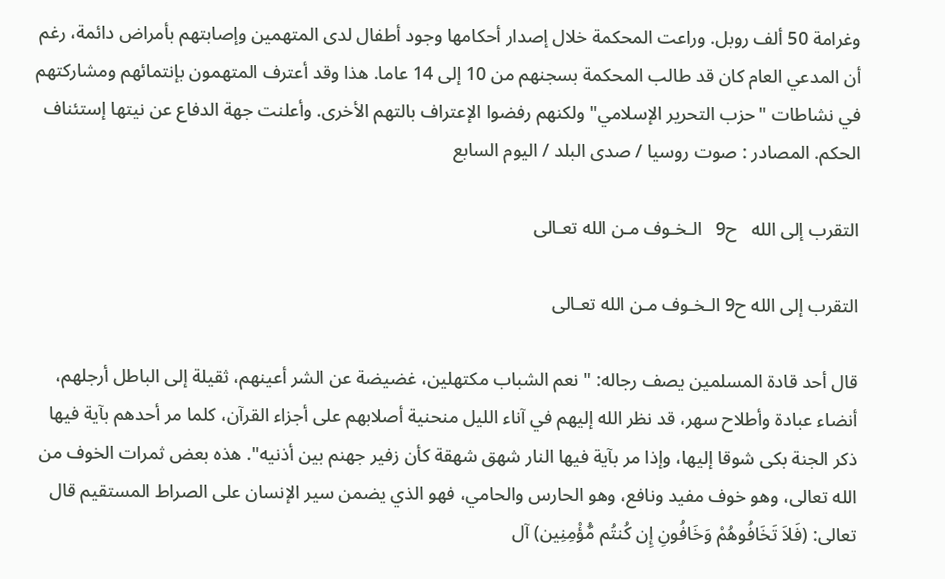وغرامة 50 ألف روبل. وراعت المحكمة خلال إصدار أحكامها وجود أطفال لدى المتهمين وإصابتهم بأمراض دائمة، رغم أن المدعي العام كان قد طالب المحكمة بسجنهم من 10 إلى 14 عاما. هذا وقد أعترف المتهمون بإنتمائهم ومشاركتهم في نشاطات "حزب التحرير الإسلامي" ولكنهم رفضوا الإعتراف بالتهم الأخرى. وأعلنت جهة الدفاع عن نيتها إستئناف الحكم. المصادر : صوت روسيا / صدى البلد / اليوم السابع

التقرب إلى الله   ح9   الـخـوف مـن الله تعـالى

التقرب إلى الله ح9 الـخـوف مـن الله تعـالى

قال أحد قادة المسلمين يصف رجاله: " نعم الشباب مكتهلين، غضيضة عن الشر أعينهم، ثقيلة إلى الباطل أرجلهم، أنضاء عبادة وأطلاح سهر، قد نظر الله إليهم في آناء الليل منحنية أصلابهم على أجزاء القرآن، كلما مر أحدهم بآية فيها ذكر الجنة بكى شوقا إليها، وإذا مر بآية فيها النار شهق شهقة كأن زفير جهنم بين أذنيه". هذه بعض ثمرات الخوف من الله تعالى، وهو خوف مفيد ونافع، وهو الحارس والحامي، فهو الذي يضمن سير الإنسان على الصراط المستقيم قال تعالى: (فَلاَ تَخَافُوهُمْ وَخَافُونِ إِن كُنتُم مُّؤْمِنِين) آل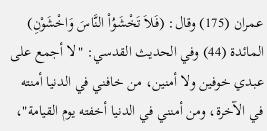عمران (175) وقال: (فَلاَ تَخْشَوُاْ النَّاسَ وَاخْشَوْنِ) المائدة (44) وفي الحديث القدسي: "لا أجمع على عبدي خوفين ولا أمنين، من خافني في الدنيا أمنته في الآخرة، ومن أمنني في الدنيا أخفته يوم القيامة"،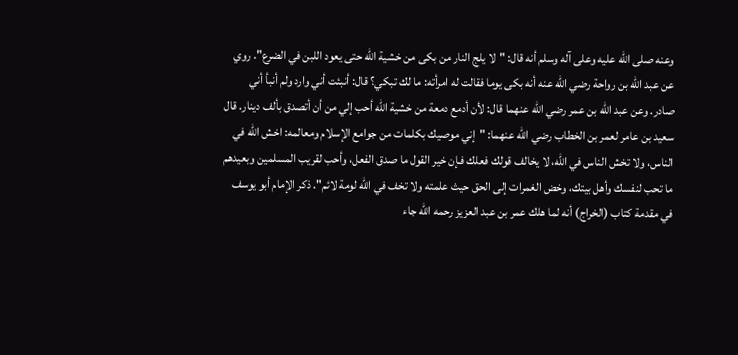وعنه صلى الله عليه وعلى آله وسلم أنه قال: "لا يلج النار من بكى من خشية الله حتى يعود اللبن في الضرع". روي عن عبد الله بن رواحة رضي الله عنه أنه بكى يوما فقالت له امرأته: ما لك تبكي؟ قال: أنبئت أني وارد ولم أنبأ أني صادر. وعن عبد الله بن عمر رضي الله عنهما قال: لأن أدمع دمعة من خشية الله أحب إلي من أن أتصدق بألف دينار. قال سعيد بن عامر لعمر بن الخطاب رضي الله عنهما: "إني موصيك بكلمات من جوامع الإسلام ومعالمه: اخش الله في الناس، ولا تخش الناس في الله، لا يخالف قولك فعلك فـإن خير القول ما صدق الفعل، وأحب لقريب المسلمين وبعيدهم ما تحب لنفسك وأهل بيتك، وخض الغمرات إلى الحق حيث علمته ولا تخف في الله لومة لائم". ذكر الإمام أبو يوسف في مقدمة كتاب (الخراج) أنه لما هلك عمر بن عبد العزيز رحمه الله جاء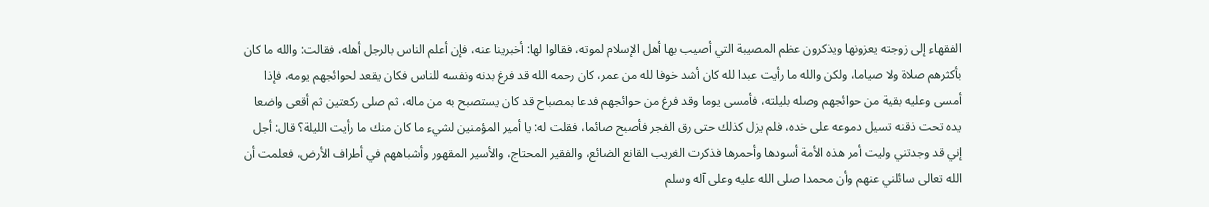الفقهاء إلى زوجته يعزونها ويذكرون عظم المصيبة التي أصيب بها أهل الإسلام لموته، فقالوا لها: أخبرينا عنه، فإن أعلم الناس بالرجل أهله، فقالت: والله ما كان بأكثرهم صلاة ولا صياما، ولكن والله ما رأيت عبدا لله كان أشد خوفا لله من عمر، كان رحمه الله قد فرغ بدنه ونفسه للناس فكان يقعد لحوائجهم يومه، فإذا أمسى وعليه بقية من حوائجهم وصله بليلته، فأمسى يوما وقد فرغ من حوائجهم فدعا بمصباح قد كان يستصبح به من ماله، ثم صلى ركعتين ثم أقعى واضعا يده تحت ذقنه تسيل دموعه على خده، فلم يزل كذلك حتى رق الفجر فأصبح صائما، فقلت له: يا أمير المؤمنين لشيء ما كان منك ما رأيت الليلة؟ قال: أجل إني قد وجدتني وليت أمر هذه الأمة أسودها وأحمرها فذكرت الغريب القانع الضائع، والفقير المحتاج، والأسير المقهور وأشباههم في أطراف الأرض، فعلمت أن الله تعالى سائلني عنهم وأن محمدا صلى الله عليه وعلى آله وسلم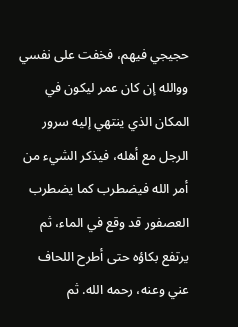حجيجي فيهم، فخفت على نفسي ووالله إن كان عمر ليكون في المكان الذي ينتهي إليه سرور الرجل مع أهله، فيذكر الشيء من أمر الله فيضطرب كما يضطرب العصفور قد وقع في الماء، ثم يرتفع بكاؤه حتى أطرح اللحاف عني وعنه، رحمه الله. ثم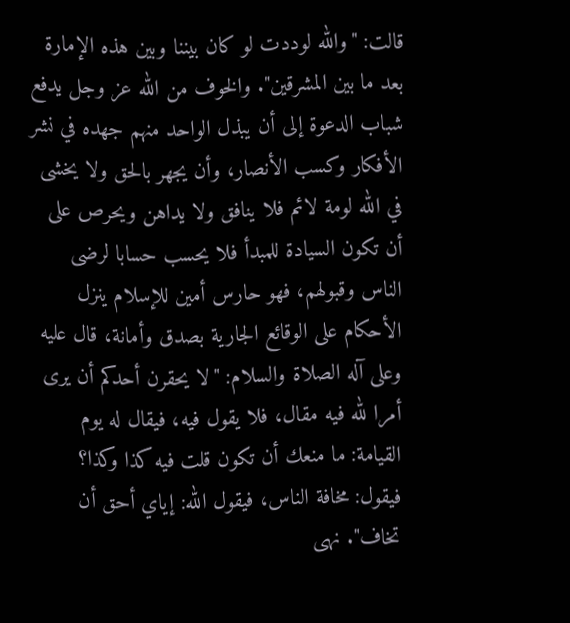قالت: "والله لوددت لو كان بيننا وبين هذه الإمارة بعد ما بين المشرقين". والخوف من الله عز وجل يدفع شباب الدعوة إلى أن يبذل الواحد منهم جهده في نشر الأفكار وكسب الأنصار، وأن يجهر بالحق ولا يخشى في الله لومة لائم فلا ينافق ولا يداهن ويحرص على أن تكون السيادة للمبدأ فلا يحسب حسابا لرضى الناس وقبولهم، فهو حارس أمين للإسلام ينزل الأحكام على الوقائع الجارية بصدق وأمانة، قال عليه وعلى آله الصلاة والسلام: "لا يحقرن أحدكم أن يرى أمرا لله فيه مقال، فلا يقول فيه، فيقال له يوم القيامة: ما منعك أن تكون قلت فيه كذا وكذا؟ فيقول: مخافة الناس، فيقول الله: إياي أحق أن تخاف". نهى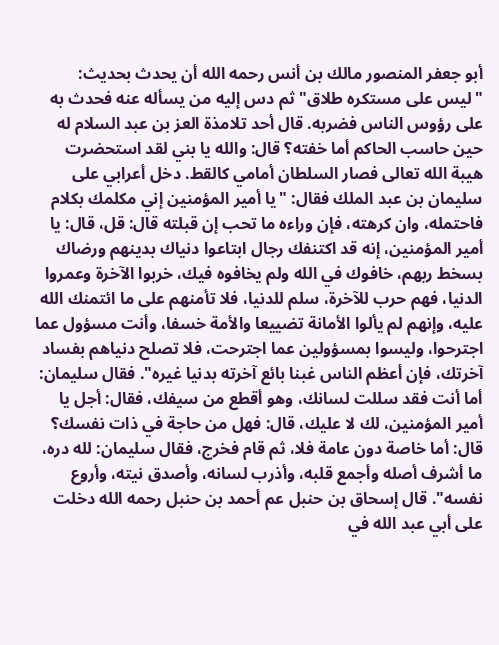أبو جعفر المنصور مالك بن أنس رحمه الله أن يحدث بحديث: "ليس على مستكره طلاق" ثم دس إليه من يسأله عنه فحدث به على رؤوس الناس فضربه. قال أحد تلامذة العز بن عبد السلام له حين حاسب الحاكم أما خفته؟ قال: والله يا بني لقد استحضرت هيبة الله تعالى فصار السلطان أمامي كالقط. دخل أعرابي على سليمان بن عبد الملك فقال: "يا أمير المؤمنين إني مكلمك بكلام فاحتمله، وان كرهته، فإن وراءه ما تحب إن قبلته قال: قل، قال: يا أمير المؤمنين، إنه قد اكتنفك رجال ابتاعوا دنياك بدينهم ورضاك بسخط ربهم، خافوك في الله ولم يخافوه فيك، خربوا الآخرة وعمروا الدنيا، فهم حرب للآخرة، سلم للدنيا، فلا تأمنهم على ما ائتمنك الله عليه، وإنهم لم يألوا الأمانة تضييعا والأمة خسفا، وأنت مسؤول عما اجترحوا، وليسوا بمسؤولين عما اجترحت، فلا تصلح دنياهم بفساد آخرتك، فإن أعظم الناس غبنا بائع آخرته بدنيا غيره". فقال سليمان: أما أنت فقد سللت لسانك، وهو أقطع من سيفك، فقال: أجل يا أمير المؤمنين، لك لا عليك، قال: فهل من حاجة في ذات نفسك؟ قال: أما خاصة دون عامة فلا، ثم قام فخرج، فقال سليمان: لله دره، ما أشرف أصله وأجمع قلبه، وأذرب لسانه، وأصدق نيته، وأروع نفسه". قال إسحاق بن حنبل عم أحمد بن حنبل رحمه الله دخلت على أبي عبد الله في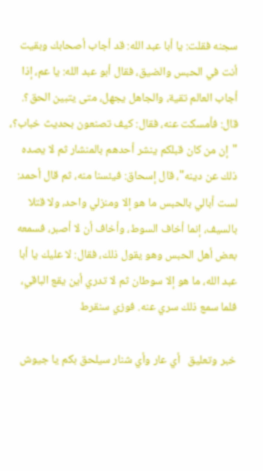سجنه فقلت: يا أبا عبد الله: قد أجاب أصحابك وبقيت أنت في الحبس والضيق، فقال أبو عبد الله: يا عم، إذا أجاب العالم تقية، والجاهل يجهل، متى يتبين الحق؟. قال: فأمسكت عنه، فقال: كيف تصنعون بحديث خباب؟، "إن من كان قبلكم ينشر أحدهم بالمنشار ثم لا يصده ذلك عن دينه"، قال إسحاق: فيئسنا منه، ثم قال أحمد: لست أبالي بالحبس ما هو إلا ومنزلي واحد، ولا قتلا بالسيف، إنما أخاف السوط، وأخاف أن لا أصبر، فسمعه بعض أهل الحبس وهو يقول ذلك، فقال: لا عليك يا أبا عبد الله، ما هو إلا سوطان ثم لا تدري أين يقع الباقي، فلما سمع ذلك سري عنه. فوزي سنقرط

خبر وتعليق   أي عار وأي شنار سيلحق بكم يا جيوش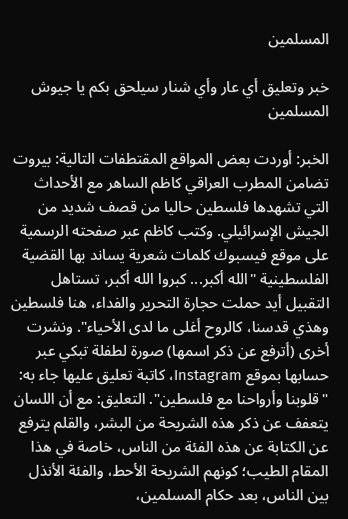المسلمين

خبر وتعليق أي عار وأي شنار سيلحق بكم يا جيوش المسلمين

الخبر: أوردت بعض المواقع المقتطفات التالية: بيروت تضامن المطرب العراقي كاظم الساهر مع الأحداث التي تشهدها فلسطين حاليا من قصف شديد من الجيش الإسرائيلي. وكتب كاظم عبر صفحته الرسمية على موقع فيسبوك كلمات شعرية يساند بها القضية الفلسطينية "الله أكبر... كبروا الله أكبر، تستاهل التقبيل أيد حملت حجارة التحرير والفداء، هنا فلسطين وهذي قدسنا، كالروح أغلى ما لدى الأحياء". ونشرت أخرى (أترفع عن ذكر اسمها) صورة لطفلة تبكي عبر حسابها بموقع Instagram، كاتبة تعليق عليها جاء به: "قلوبنا وأرواحنا مع فلسطين". التعليق: مع أن اللسان يتعفف عن ذكر هذه الشريحة من البشر، والقلم يترفع عن الكتابة عن هذه الفئة من الناس، خاصة في هذا المقام الطيب؛ كونهم الشريحة الأحط، والفئة الأنذل بين الناس، بعد حكام المسلمين،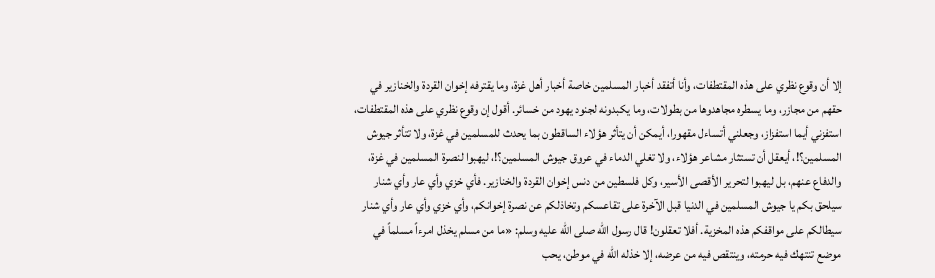إلا أن وقوع نظري على هذه المقتطفات، وأنا أتفقد أخبار المسلمين خاصة أخبار أهل غزة، وما يقترفه إخوان القردة والخنازير في حقهم من مجازر، وما يسطره مجاهدوها من بطولات، وما يكبدونه لجنود يهود من خسائر. أقول إن وقوع نظري على هذه المقتطفات، استفزني أيما استفزاز، وجعلني أتساءل مقهورا، أيمكن أن يتأثر هؤلاء الساقطون بما يحدث للمسلمين في غزة، ولا تتأثر جيوش المسلمين؟!، أيعقل أن تستثار مشاعر هؤلاء، ولا تغلي الدماء في عروق جيوش المسلمين؟!، ليهبوا لنصرة المسلمين في غزة، والدفاع عنهم، بل ليهبوا لتحرير الأقصى الأسير، وكل فلسطين من دنس إخوان القردة والخنازير. فأي خزي وأي عار وأي شنار سيلحق بكم يا جيوش المسلمين في الدنيا قبل الآخرة على تقاعسكم وتخاذلكم عن نصرة إخوانكم، وأي خزي وأي عار وأي شنار سيطالكم على مواقفكم هذه المخزية. أفلا تعقلون! قال رسول الله صلى الله عليه وسلم: «ما من مسلم يخذل امرءاً مسلماً في موضع تنتهك فيه حرمته، وينتقص فيه من عرضه، إلا خذله الله في موطن، يحب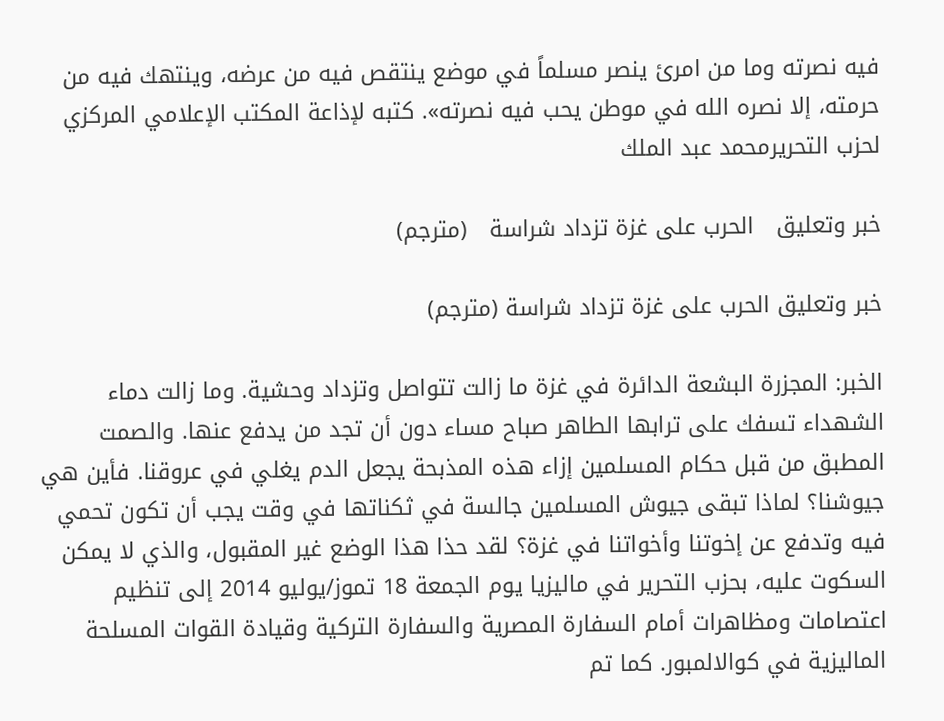فيه نصرته وما من امرئ ينصر مسلماً في موضع ينتقص فيه من عرضه، وينتهك فيه من حرمته، إلا نصره الله في موطن يحب فيه نصرته». كتبه لإذاعة المكتب الإعلامي المركزي لحزب التحريرمحمد عبد الملك

خبر وتعليق   الحرب على غزة تزداد شراسة   (مترجم)

خبر وتعليق الحرب على غزة تزداد شراسة (مترجم)

الخبر: المجزرة البشعة الدائرة في غزة ما زالت تتواصل وتزداد وحشية. وما زالت دماء الشهداء تسفك على ترابها الطاهر صباح مساء دون أن تجد من يدفع عنها. والصمت المطبق من قبل حكام المسلمين إزاء هذه المذبحة يجعل الدم يغلي في عروقنا. فأين هي جيوشنا؟ لماذا تبقى جيوش المسلمين جالسة في ثكناتها في وقت يجب أن تكون تحمي فيه وتدفع عن إخوتنا وأخواتنا في غزة؟ لقد حذا هذا الوضع غير المقبول، والذي لا يمكن السكوت عليه، بحزب التحرير في ماليزيا يوم الجمعة 18 تموز/يوليو 2014 إلى تنظيم اعتصامات ومظاهرات أمام السفارة المصرية والسفارة التركية وقيادة القوات المسلحة الماليزية في كوالالمبور. كما تم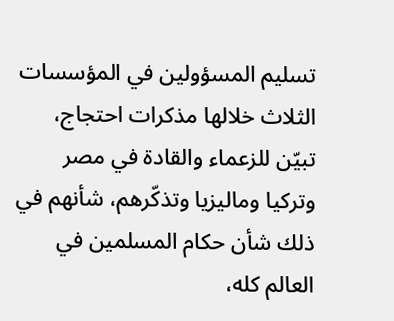تسليم المسؤولين في المؤسسات الثلاث خلالها مذكرات احتجاج، تبيّن للزعماء والقادة في مصر وتركيا وماليزيا وتذكّرهم، شأنهم في ذلك شأن حكام المسلمين في العالم كله،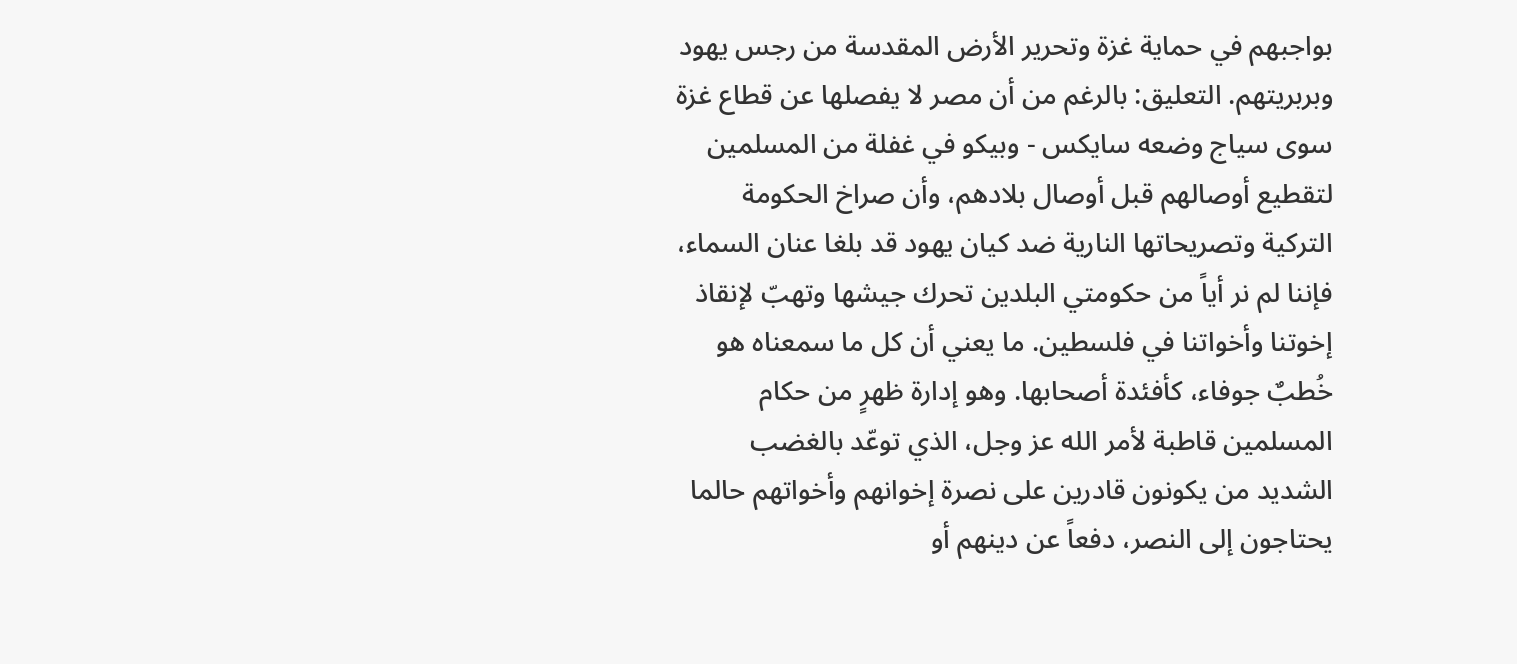بواجبهم في حماية غزة وتحرير الأرض المقدسة من رجس يهود وبربريتهم. التعليق: بالرغم من أن مصر لا يفصلها عن قطاع غزة سوى سياج وضعه سايكس - وبيكو في غفلة من المسلمين لتقطيع أوصالهم قبل أوصال بلادهم، وأن صراخ الحكومة التركية وتصريحاتها النارية ضد كيان يهود قد بلغا عنان السماء، فإننا لم نر أياً من حكومتي البلدين تحرك جيشها وتهبّ لإنقاذ إخوتنا وأخواتنا في فلسطين. ما يعني أن كل ما سمعناه هو خُطبٌ جوفاء، كأفئدة أصحابها. وهو إدارة ظهرٍ من حكام المسلمين قاطبة لأمر الله عز وجل، الذي توعّد بالغضب الشديد من يكونون قادرين على نصرة إخوانهم وأخواتهم حالما يحتاجون إلى النصر، دفعاً عن دينهم أو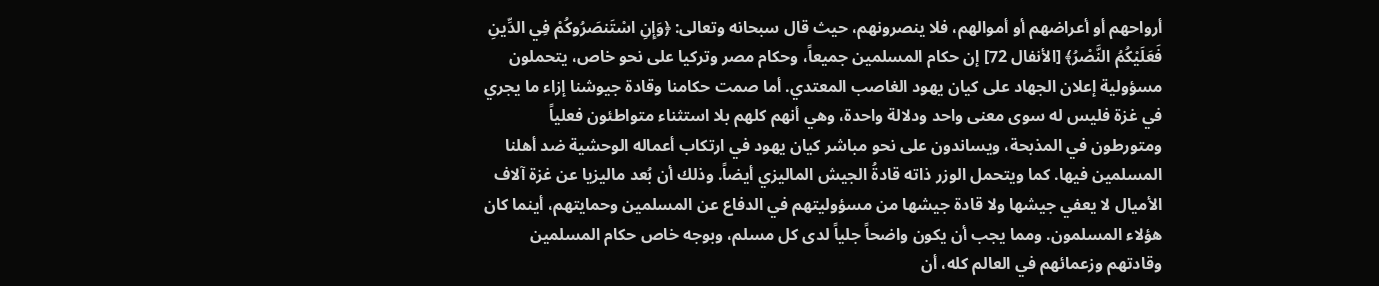أرواحهم أو أعراضهم أو أموالهم، فلا ينصرونهم، حيث قال سبحانه وتعالى: ﴿وَإِنِ اسْتَنصَرُوكُمْ فِي الدِّينِ فَعَلَيْكُمُ النَّصْرُ﴾ [الأنفال 72] إن حكام المسلمين جميعاً، وحكام مصر وتركيا على نحو خاص، يتحملون مسؤولية إعلان الجهاد على كيان يهود الغاصب المعتدي. أما صمت حكامنا وقادة جيوشنا إزاء ما يجري في غزة فليس له سوى معنى واحد ودلالة واحدة، وهي أنهم كلهم بلا استثناء متواطئون فعلياً ومتورطون في المذبحة، ويساندون على نحو مباشر كيان يهود في ارتكاب أعماله الوحشية ضد أهلنا المسلمين فيها. كما ويتحمل الوزر ذاته قادةُ الجيش الماليزي أيضاً. وذلك أن بُعد ماليزيا عن غزة آلاف الأميال لا يعفي جيشها ولا قادة جيشها من مسؤوليتهم في الدفاع عن المسلمين وحمايتهم، أينما كان هؤلاء المسلمون. ومما يجب أن يكون واضحاً جلياً لدى كل مسلم، وبوجه خاص حكام المسلمين وقادتهم وزعمائهم في العالم كله، أن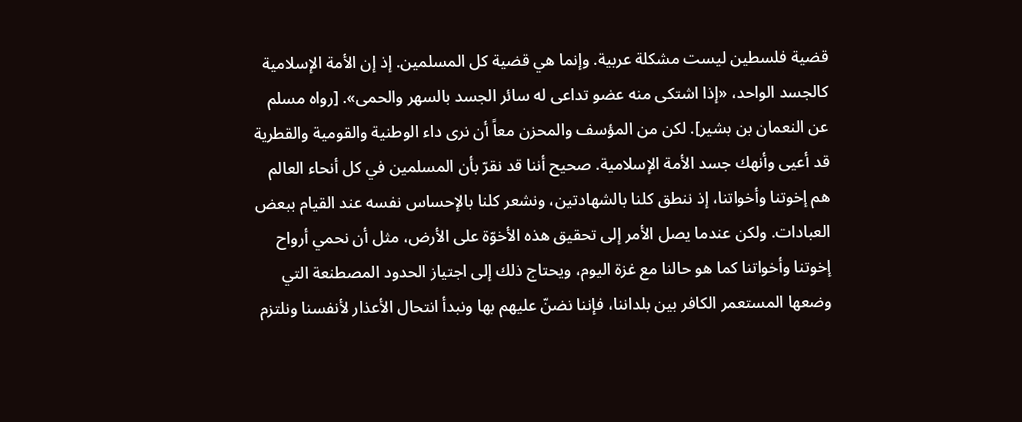قضية فلسطين ليست مشكلة عربية. وإنما هي قضية كل المسلمين. إذ إن الأمة الإسلامية كالجسد الواحد، «إذا اشتكى منه عضو تداعى له سائر الجسد بالسهر والحمى». [رواه مسلم عن النعمان بن بشير]. لكن من المؤسف والمحزن معاً أن نرى داء الوطنية والقومية والقطرية قد أعيى وأنهك جسد الأمة الإسلامية. صحيح أننا قد نقرّ بأن المسلمين في كل أنحاء العالم هم إخوتنا وأخواتنا، إذ ننطق كلنا بالشهادتين، ونشعر كلنا بالإحساس نفسه عند القيام ببعض العبادات. ولكن عندما يصل الأمر إلى تحقيق هذه الأخوّة على الأرض، مثل أن نحمي أرواح إخوتنا وأخواتنا كما هو حالنا مع غزة اليوم، ويحتاج ذلك إلى اجتياز الحدود المصطنعة التي وضعها المستعمر الكافر بين بلداننا، فإننا نضنّ عليهم بها ونبدأ انتحال الأعذار لأنفسنا ونلتزم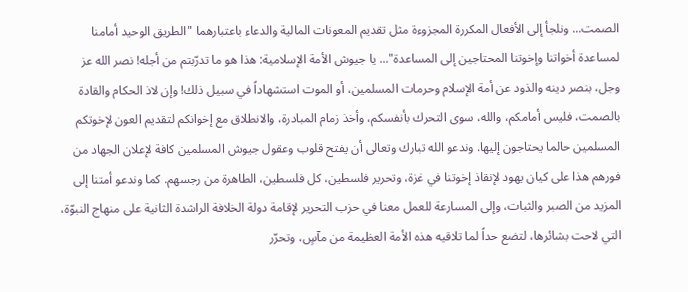الصمت... ونلجأ إلى الأفعال المكررة المجزوءة مثل تقديم المعونات المالية والدعاء باعتبارهما "الطريق الوحيد أمامنا لمساعدة أخواتنا وإخوتنا المحتاجين إلى المساعدة"... يا جيوش الأمة الإسلامية: هذا هو ما تدرّبتم من أجله! نصر الله عز وجل، بنصر دينه والذود عن أمة الإسلام وحرمات المسلمين، أو الموت استشهاداً في سبيل ذلك! وإن لاذ الحكام والقادة بالصمت، فليس أمامكم، والله، سوى التحرك بأنفسكم، وأخذ زمام المبادرة، والانطلاق مع إخوانكم لتقديم العون لإخوتكم المسلمين حالما يحتاجون إليها. وندعو الله تبارك وتعالى أن يفتح قلوب وعقول جيوش المسلمين كافة لإعلان الجهاد من فورهم هذا على كيان يهود لإنقاذ إخوتنا في غزة، وتحرير فلسطين، كل فلسطين، الطاهرة من رجسهم. كما وندعو أمتنا إلى المزيد من الصبر والثبات، وإلى المسارعة للعمل معنا في حزب التحرير لإقامة دولة الخلافة الراشدة الثانية على منهاج النبوّة، التي لاحت بشائرها، لتضع حداً لما تلاقيه هذه الأمة العظيمة من مآسٍ، وتحرّر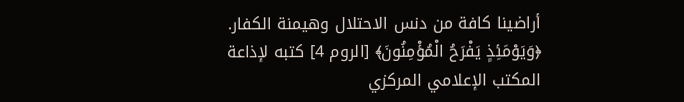أراضينا كافة من دنس الاحتلال وهيمنة الكفار. ﴿وَيَوْمَئِذٍ يَفْرَحُ الْمُؤْمِنُونَ﴾ [الروم 4] كتبه لإذاعة المكتب الإعلامي المركزي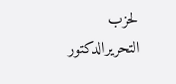لحزب التحريرالدكتور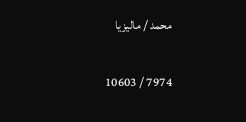محمد / ماليزيا

7974 / 10603